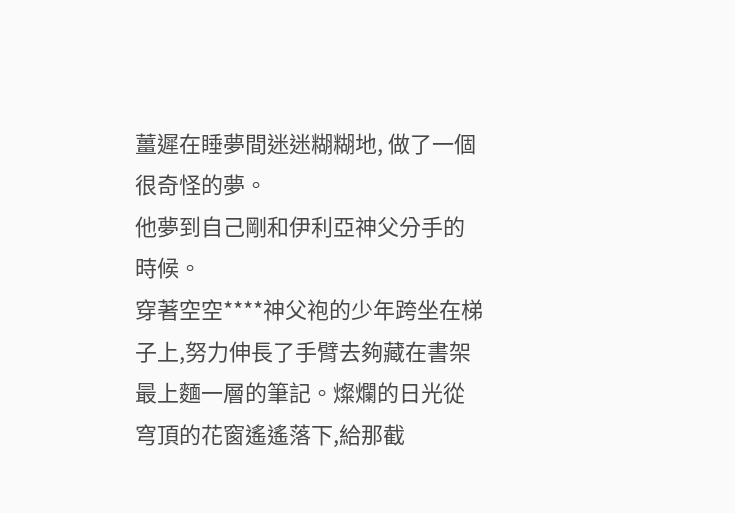薑遲在睡夢間迷迷糊糊地, 做了一個很奇怪的夢。
他夢到自己剛和伊利亞神父分手的時候。
穿著空空****神父袍的少年跨坐在梯子上,努力伸長了手臂去夠藏在書架最上麵一層的筆記。燦爛的日光從穹頂的花窗遙遙落下,給那截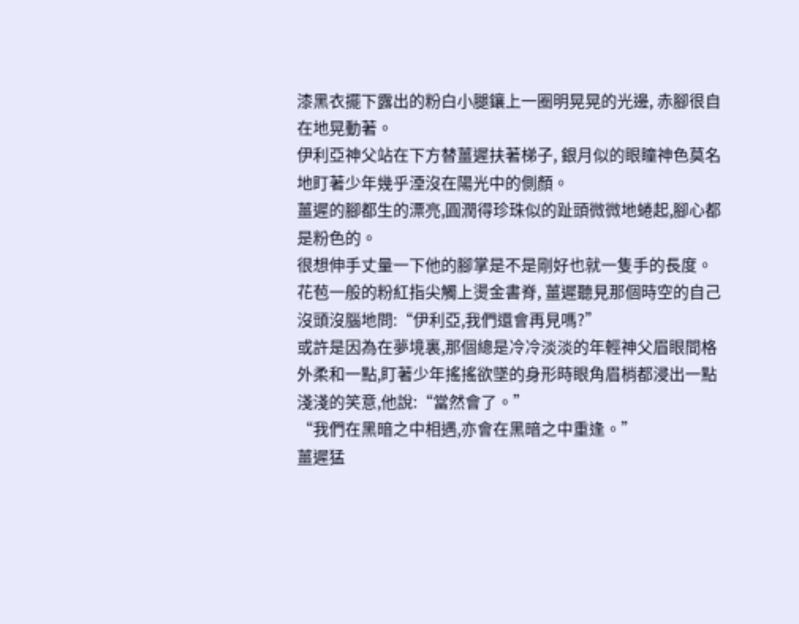漆黑衣擺下露出的粉白小腿鑲上一圈明晃晃的光邊, 赤腳很自在地晃動著。
伊利亞神父站在下方替薑遲扶著梯子, 銀月似的眼瞳神色莫名地盯著少年幾乎湮沒在陽光中的側顏。
薑遲的腳都生的漂亮,圓潤得珍珠似的趾頭微微地蜷起,腳心都是粉色的。
很想伸手丈量一下他的腳掌是不是剛好也就一隻手的長度。
花苞一般的粉紅指尖觸上燙金書脊, 薑遲聽見那個時空的自己沒頭沒腦地問:“伊利亞,我們還會再見嗎?”
或許是因為在夢境裏,那個總是冷冷淡淡的年輕神父眉眼間格外柔和一點,盯著少年搖搖欲墜的身形時眼角眉梢都浸出一點淺淺的笑意,他說:“當然會了。”
“我們在黑暗之中相遇,亦會在黑暗之中重逢。”
薑遲猛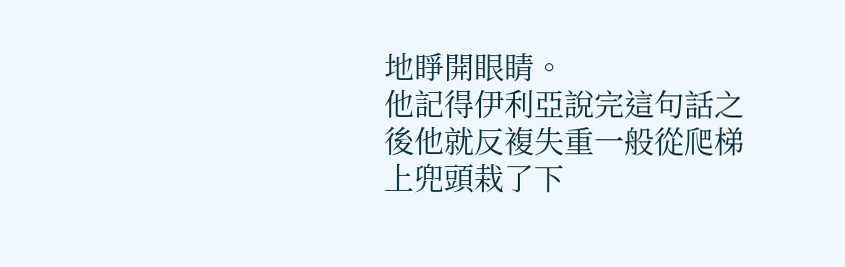地睜開眼睛。
他記得伊利亞說完這句話之後他就反複失重一般從爬梯上兜頭栽了下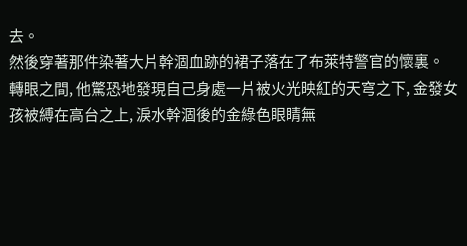去。
然後穿著那件染著大片幹涸血跡的裙子落在了布萊特警官的懷裏。
轉眼之間, 他驚恐地發現自己身處一片被火光映紅的天穹之下, 金發女孩被縛在高台之上, 淚水幹涸後的金綠色眼睛無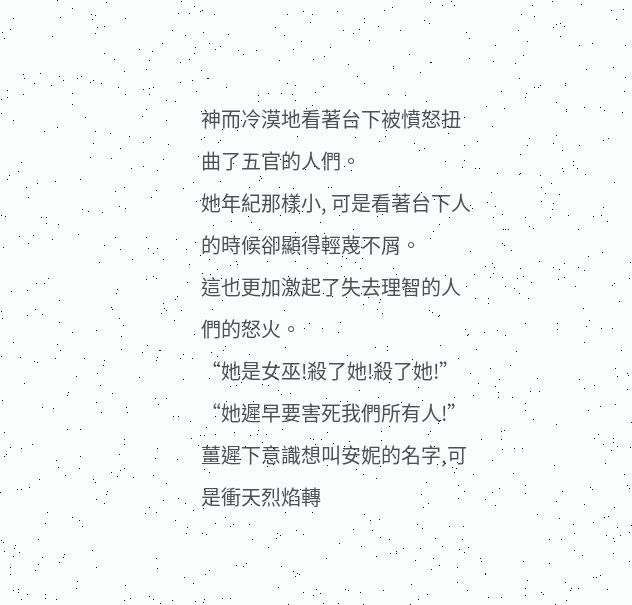神而冷漠地看著台下被憤怒扭曲了五官的人們。
她年紀那樣小, 可是看著台下人的時候卻顯得輕蔑不屑。
這也更加激起了失去理智的人們的怒火。
“她是女巫!殺了她!殺了她!”
“她遲早要害死我們所有人!”
薑遲下意識想叫安妮的名字,可是衝天烈焰轉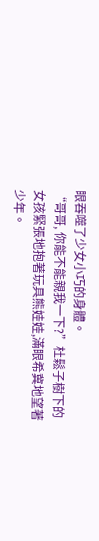眼吞噬了少女小巧的身體。
“哥哥, 你能不能親我一下?”杜鬆子樹下的女孩緊張地抱著玩具熊娃娃,滿眼希冀地望著少年。